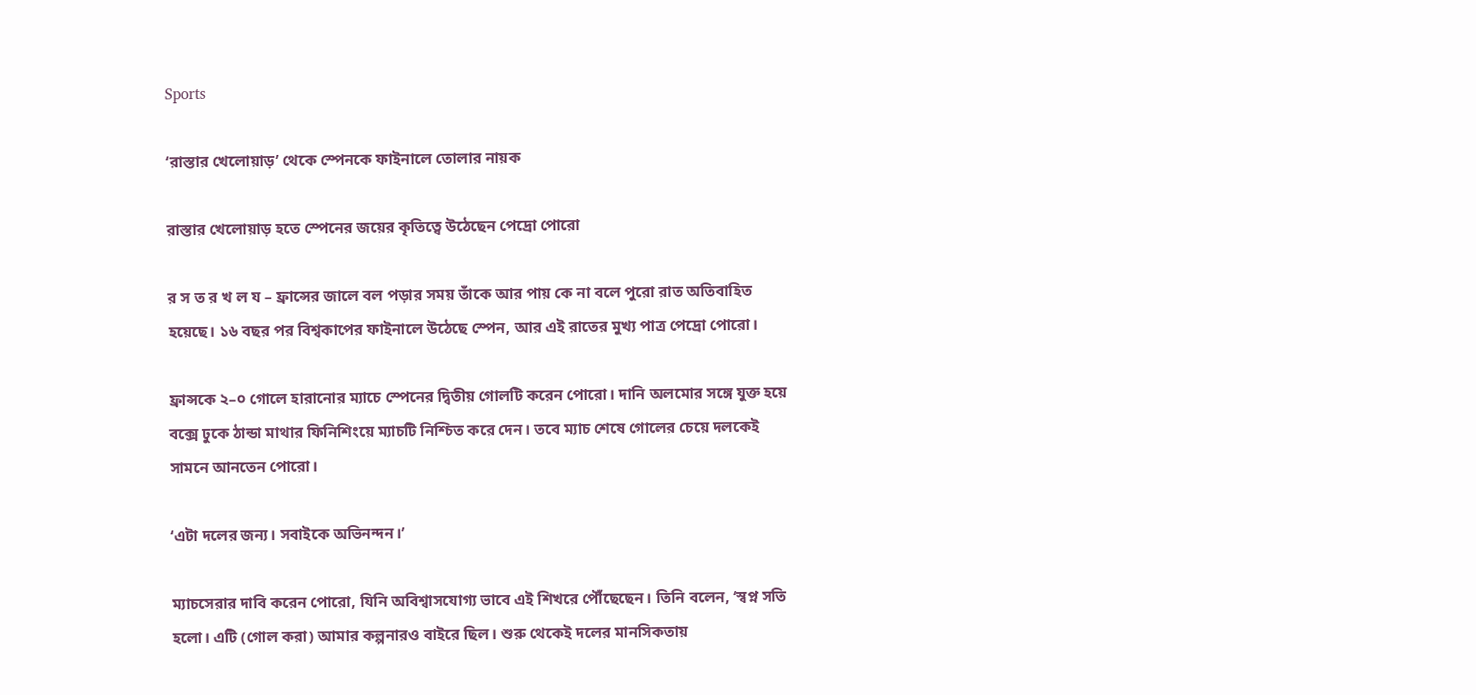Sports

‘রাস্তার খেলোয়াড়’ থেকে স্পেনকে ফাইনালে তোলার নায়ক

রাস্তার খেলোয়াড় হতে স্পেনের জয়ের কৃতিত্বে উঠেছেন পেদ্রো পোরো

র স ত র খ ল য – ফ্রান্সের জালে বল পড়ার সময় তাঁকে আর পায় কে না বলে পুরো রাত অতিবাহিত হয়েছে। ১৬ বছর পর বিশ্বকাপের ফাইনালে উঠেছে স্পেন, আর এই রাতের মুখ্য পাত্র পেদ্রো পোরো।

ফ্রান্সকে ২–০ গোলে হারানোর ম্যাচে স্পেনের দ্বিতীয় গোলটি করেন পোরো। দানি অলমোর সঙ্গে যুক্ত হয়ে বক্সে ঢুকে ঠান্ডা মাথার ফিনিশিংয়ে ম্যাচটি নিশ্চিত করে দেন। তবে ম্যাচ শেষে গোলের চেয়ে দলকেই সামনে আনতেন পোরো।

‘এটা দলের জন্য। সবাইকে অভিনন্দন।’

ম্যাচসেরার দাবি করেন পোরো, যিনি অবিশ্বাসযোগ্য ভাবে এই শিখরে পৌঁছেছেন। তিনি বলেন, ‘স্বপ্ন সতি হলো। এটি (গোল করা) আমার কল্পনারও বাইরে ছিল। শুরু থেকেই দলের মানসিকতায়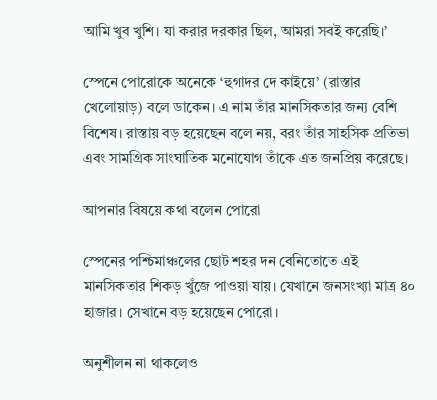আমি খুব খুশি। যা করার দরকার ছিল, আমরা সবই করেছি।’

স্পেনে পোরোকে অনেকে ‘হুগাদর দে কাইয়ে’ (রাস্তার খেলোয়াড়) বলে ডাকেন। এ নাম তাঁর মানসিকতার জন্য বেশি বিশেষ। রাস্তায় বড় হয়েছেন বলে নয়, বরং তাঁর সাহসিক প্রতিভা এবং সামগ্রিক সাংঘাতিক মনোযোগ তাঁকে এত জনপ্রিয় করেছে।

আপনার বিষয়ে কথা বলেন পোরো

স্পেনের পশ্চিমাঞ্চলের ছোট শহর দন বেনিতোতে এই মানসিকতার শিকড় খুঁজে পাওয়া যায়। যেখানে জনসংখ্যা মাত্র ৪০ হাজার। সেখানে বড় হয়েছেন পোরো।

অনুশীলন না থাকলেও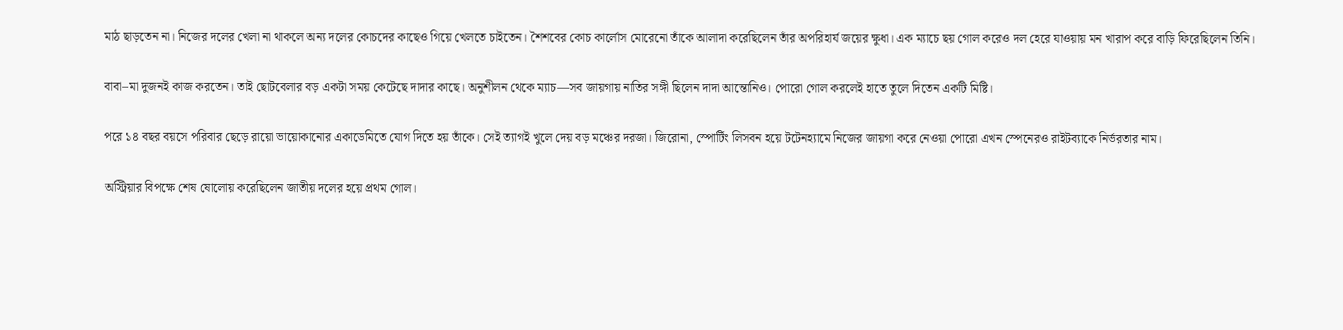মাঠ ছাড়তেন না। নিজের দলের খেলা না থাকলে অন্য দলের কোচদের কাছেও গিয়ে খেলতে চাইতেন। শৈশবের কোচ কার্লোস মোরেনো তাঁকে আলাদা করেছিলেন তাঁর অপরিহার্য জয়ের ক্ষুধা। এক ম্যাচে ছয় গোল করেও দল হেরে যাওয়ায় মন খারাপ করে বাড়ি ফিরেছিলেন তিনি।

বাবা–মা দুজনই কাজ করতেন। তাই ছোটবেলার বড় একটা সময় কেটেছে দাদার কাছে। অনুশীলন থেকে ম্যাচ—সব জায়গায় নাতির সঙ্গী ছিলেন দাদা আন্তোনিও। পোরো গোল করলেই হাতে তুলে দিতেন একটি মিষ্টি।

পরে ১৪ বছর বয়সে পরিবার ছেড়ে রায়ো ভায়োকানোর একাডেমিতে যোগ দিতে হয় তাঁকে। সেই ত্যাগই খুলে দেয় বড় মঞ্চের দরজা। জিরোনা, স্পোর্টিং লিসবন হয়ে টটেনহ্যামে নিজের জায়গা করে নেওয়া পোরো এখন স্পেনেরও রাইটব্যাকে নির্ভরতার নাম।

অস্ট্রিয়ার বিপক্ষে শেষ ষোলোয় করেছিলেন জাতীয় দলের হয়ে প্রথম গোল।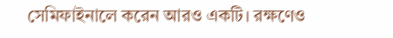সেমিফাইনালে করেন আরও একটি। রক্ষণেও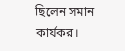ছিলেন সমান কার্যকর।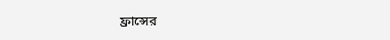ফ্রান্সের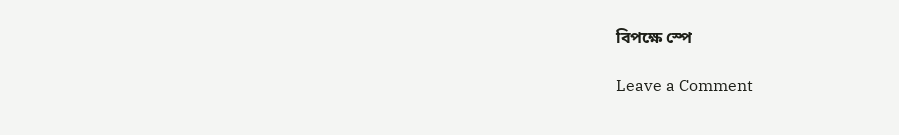বিপক্ষে স্পে

Leave a Comment